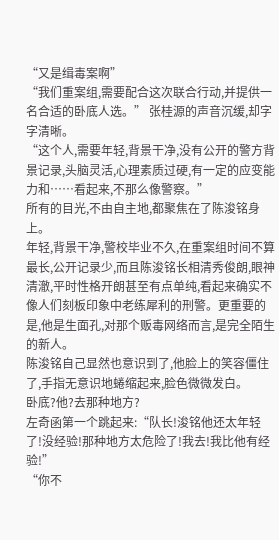“又是缉毒案啊”
“我们重案组,需要配合这次联合行动,并提供一名合适的卧底人选。” 张桂源的声音沉缓,却字字清晰。
“这个人,需要年轻,背景干净,没有公开的警方背景记录,头脑灵活,心理素质过硬,有一定的应变能力和……看起来,不那么像警察。”
所有的目光,不由自主地,都聚焦在了陈浚铭身上。
年轻,背景干净,警校毕业不久,在重案组时间不算最长,公开记录少,而且陈浚铭长相清秀俊朗,眼神清澈,平时性格开朗甚至有点单纯,看起来确实不像人们刻板印象中老练犀利的刑警。更重要的是,他是生面孔,对那个贩毒网络而言,是完全陌生的新人。
陈浚铭自己显然也意识到了,他脸上的笑容僵住了,手指无意识地蜷缩起来,脸色微微发白。
卧底?他?去那种地方?
左奇函第一个跳起来:“队长!浚铭他还太年轻了!没经验!那种地方太危险了!我去!我比他有经验!”
“你不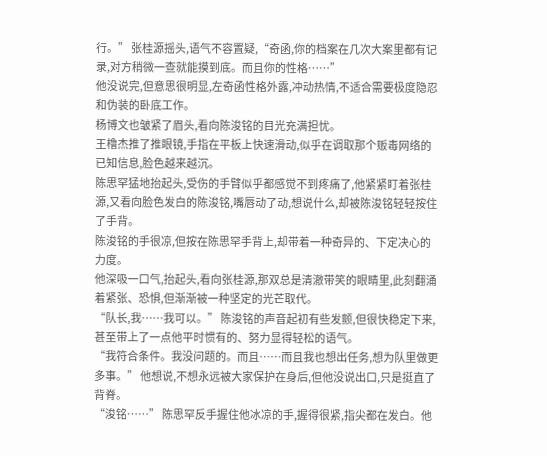行。” 张桂源摇头,语气不容置疑,“奇函,你的档案在几次大案里都有记录,对方稍微一查就能摸到底。而且你的性格……”
他没说完,但意思很明显,左奇函性格外露,冲动热情,不适合需要极度隐忍和伪装的卧底工作。
杨博文也皱紧了眉头,看向陈浚铭的目光充满担忧。
王橹杰推了推眼镜,手指在平板上快速滑动,似乎在调取那个贩毒网络的已知信息,脸色越来越沉。
陈思罕猛地抬起头,受伤的手臂似乎都感觉不到疼痛了,他紧紧盯着张桂源,又看向脸色发白的陈浚铭,嘴唇动了动,想说什么,却被陈浚铭轻轻按住了手背。
陈浚铭的手很凉,但按在陈思罕手背上,却带着一种奇异的、下定决心的力度。
他深吸一口气,抬起头,看向张桂源,那双总是清澈带笑的眼睛里,此刻翻涌着紧张、恐惧,但渐渐被一种坚定的光芒取代。
“队长,我……我可以。” 陈浚铭的声音起初有些发颤,但很快稳定下来,甚至带上了一点他平时惯有的、努力显得轻松的语气。
“我符合条件。我没问题的。而且……而且我也想出任务,想为队里做更多事。” 他想说,不想永远被大家保护在身后,但他没说出口,只是挺直了背脊。
“浚铭……” 陈思罕反手握住他冰凉的手,握得很紧,指尖都在发白。他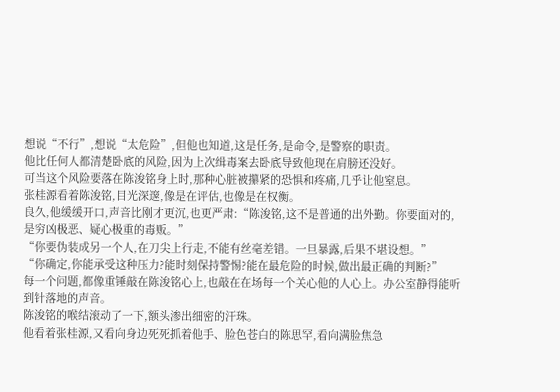想说“不行”,想说“太危险”,但他也知道,这是任务,是命令,是警察的职责。
他比任何人都清楚卧底的风险,因为上次缉毒案去卧底导致他现在肩膀还没好。
可当这个风险要落在陈浚铭身上时,那种心脏被攥紧的恐惧和疼痛,几乎让他窒息。
张桂源看着陈浚铭,目光深邃,像是在评估,也像是在权衡。
良久,他缓缓开口,声音比刚才更沉,也更严肃:“陈浚铭,这不是普通的出外勤。你要面对的,是穷凶极恶、疑心极重的毒贩。”
“你要伪装成另一个人,在刀尖上行走,不能有丝毫差错。一旦暴露,后果不堪设想。”
“你确定,你能承受这种压力?能时刻保持警惕?能在最危险的时候,做出最正确的判断?”
每一个问题,都像重锤敲在陈浚铭心上,也敲在在场每一个关心他的人心上。办公室静得能听到针落地的声音。
陈浚铭的喉结滚动了一下,额头渗出细密的汗珠。
他看着张桂源,又看向身边死死抓着他手、脸色苍白的陈思罕,看向满脸焦急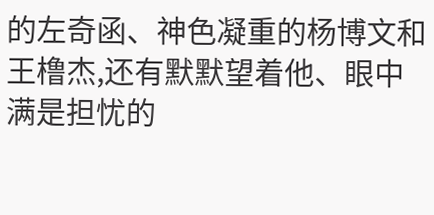的左奇函、神色凝重的杨博文和王橹杰,还有默默望着他、眼中满是担忧的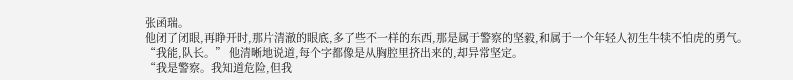张函瑞。
他闭了闭眼,再睁开时,那片清澈的眼底,多了些不一样的东西,那是属于警察的坚毅,和属于一个年轻人初生牛犊不怕虎的勇气。
“我能,队长。” 他清晰地说道,每个字都像是从胸腔里挤出来的,却异常坚定。
“我是警察。我知道危险,但我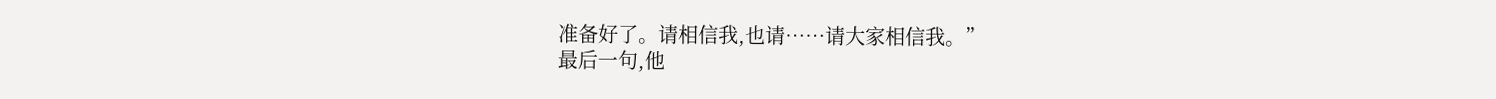准备好了。请相信我,也请……请大家相信我。”
最后一句,他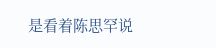是看着陈思罕说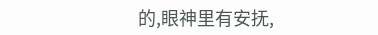的,眼神里有安抚,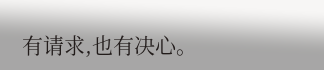有请求,也有决心。